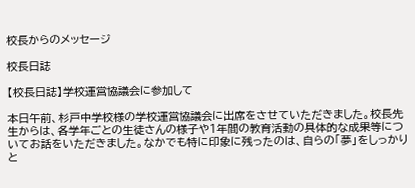校長からのメッセージ

校長日誌

【校長日誌】学校運営協議会に参加して

本日午前、杉戸中学校様の学校運営協議会に出席をさせていただきました。校長先生からは、各学年ごとの生徒さんの様子や1年間の教育活動の具体的な成果等についてお話をいただきました。なかでも特に印象に残ったのは、自らの「夢」をしっかりと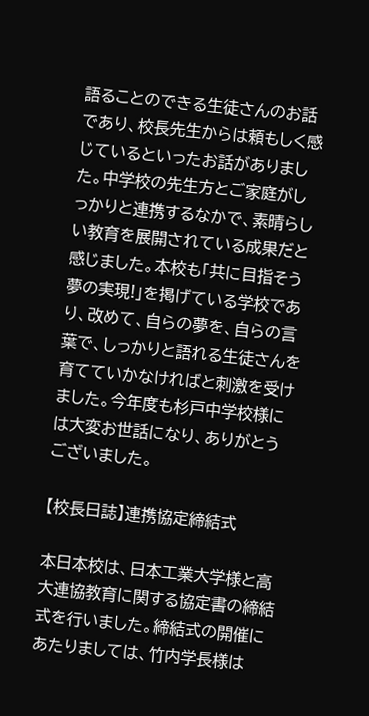語ることのできる生徒さんのお話であり、校長先生からは頼もしく感じているといったお話がありました。中学校の先生方とご家庭がしっかりと連携するなかで、素晴らしい教育を展開されている成果だと感じました。本校も「共に目指そう 夢の実現!」を掲げている学校であり、改めて、自らの夢を、自らの言葉で、しっかりと語れる生徒さんを育てていかなければと刺激を受けました。今年度も杉戸中学校様には大変お世話になり、ありがとうございました。

【校長日誌】連携協定締結式

本日本校は、日本工業大学様と高大連協教育に関する協定書の締結式を行いました。締結式の開催にあたりましては、竹内学長様は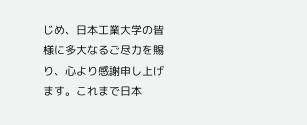じめ、日本工業大学の皆様に多大なるご尽力を賜り、心より感謝申し上げます。これまで日本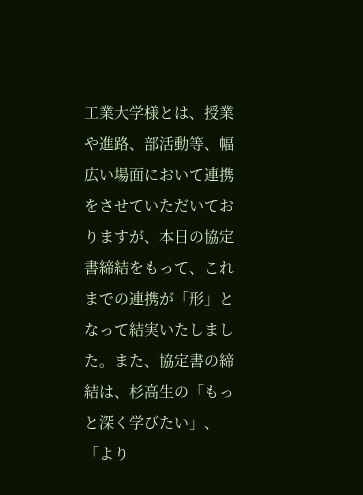工業大学様とは、授業や進路、部活動等、幅広い場面において連携をさせていただいておりますが、本日の協定書締結をもって、これまでの連携が「形」となって結実いたしました。また、協定書の締結は、杉高生の「もっと深く学びたい」、「より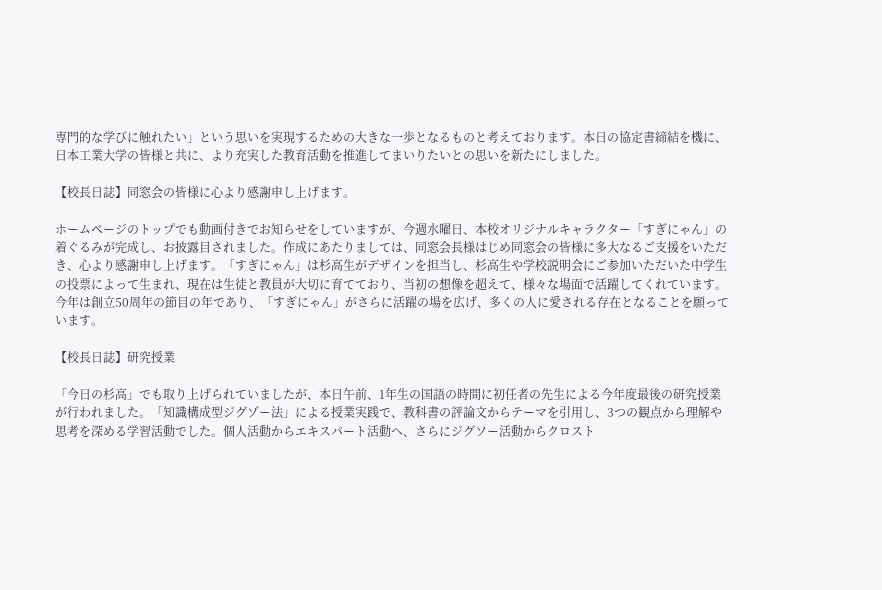専門的な学びに触れたい」という思いを実現するための大きな一歩となるものと考えております。本日の協定書締結を機に、日本工業大学の皆様と共に、より充実した教育活動を推進してまいりたいとの思いを新たにしました。

【校長日誌】同窓会の皆様に心より感謝申し上げます。

ホームページのトップでも動画付きでお知らせをしていますが、今週水曜日、本校オリジナルキャラクター「すぎにゃん」の着ぐるみが完成し、お披露目されました。作成にあたりましては、同窓会長様はじめ同窓会の皆様に多大なるご支援をいただき、心より感謝申し上げます。「すぎにゃん」は杉高生がデザインを担当し、杉高生や学校説明会にご参加いただいた中学生の投票によって生まれ、現在は生徒と教員が大切に育てており、当初の想像を超えて、様々な場面で活躍してくれています。今年は創立50周年の節目の年であり、「すぎにゃん」がさらに活躍の場を広げ、多くの人に愛される存在となることを願っています。

【校長日誌】研究授業

「今日の杉高」でも取り上げられていましたが、本日午前、1年生の国語の時間に初任者の先生による今年度最後の研究授業が行われました。「知識構成型ジグゾー法」による授業実践で、教科書の評論文からテーマを引用し、3つの観点から理解や思考を深める学習活動でした。個人活動からエキスパート活動へ、さらにジグソー活動からクロスト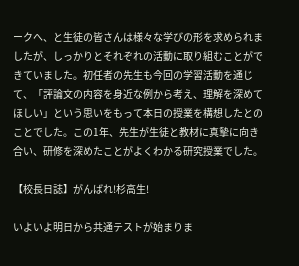ークへ、と生徒の皆さんは様々な学びの形を求められましたが、しっかりとそれぞれの活動に取り組むことができていました。初任者の先生も今回の学習活動を通じて、「評論文の内容を身近な例から考え、理解を深めてほしい」という思いをもって本日の授業を構想したとのことでした。この1年、先生が生徒と教材に真摯に向き合い、研修を深めたことがよくわかる研究授業でした。

【校長日誌】がんばれ!杉高生!

いよいよ明日から共通テストが始まりま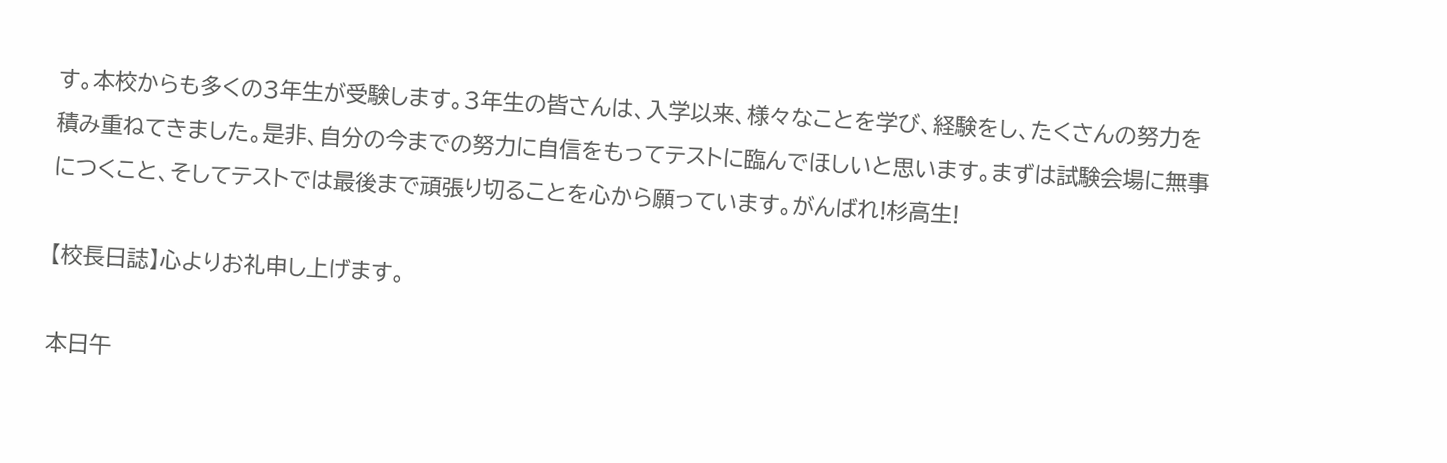す。本校からも多くの3年生が受験します。3年生の皆さんは、入学以来、様々なことを学び、経験をし、たくさんの努力を積み重ねてきました。是非、自分の今までの努力に自信をもってテストに臨んでほしいと思います。まずは試験会場に無事につくこと、そしてテストでは最後まで頑張り切ることを心から願っています。がんばれ!杉高生!

【校長日誌】心よりお礼申し上げます。

本日午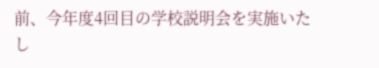前、今年度4回目の学校説明会を実施いたし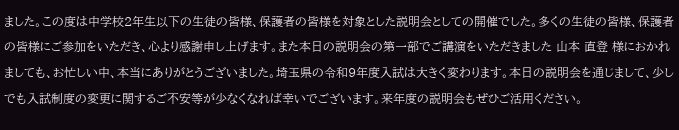ました。この度は中学校2年生以下の生徒の皆様、保護者の皆様を対象とした説明会としての開催でした。多くの生徒の皆様、保護者の皆様にご参加をいただき、心より感謝申し上げます。また本日の説明会の第一部でご講演をいただきました 山本 直登 様におかれましても、お忙しい中、本当にありがとうございました。埼玉県の令和9年度入試は大きく変わります。本日の説明会を通じまして、少しでも入試制度の変更に関するご不安等が少なくなれば幸いでございます。来年度の説明会もぜひご活用ください。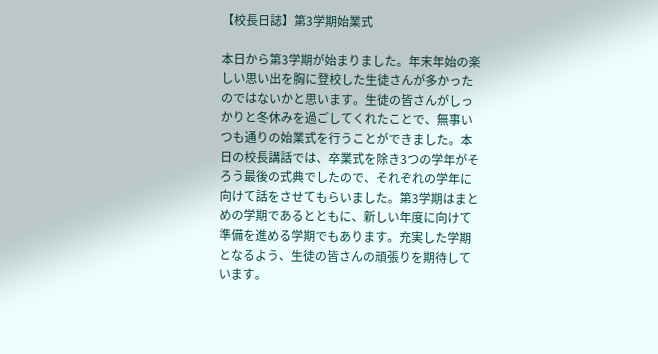【校長日誌】第3学期始業式

本日から第3学期が始まりました。年末年始の楽しい思い出を胸に登校した生徒さんが多かったのではないかと思います。生徒の皆さんがしっかりと冬休みを過ごしてくれたことで、無事いつも通りの始業式を行うことができました。本日の校長講話では、卒業式を除き3つの学年がそろう最後の式典でしたので、それぞれの学年に向けて話をさせてもらいました。第3学期はまとめの学期であるとともに、新しい年度に向けて準備を進める学期でもあります。充実した学期となるよう、生徒の皆さんの頑張りを期待しています。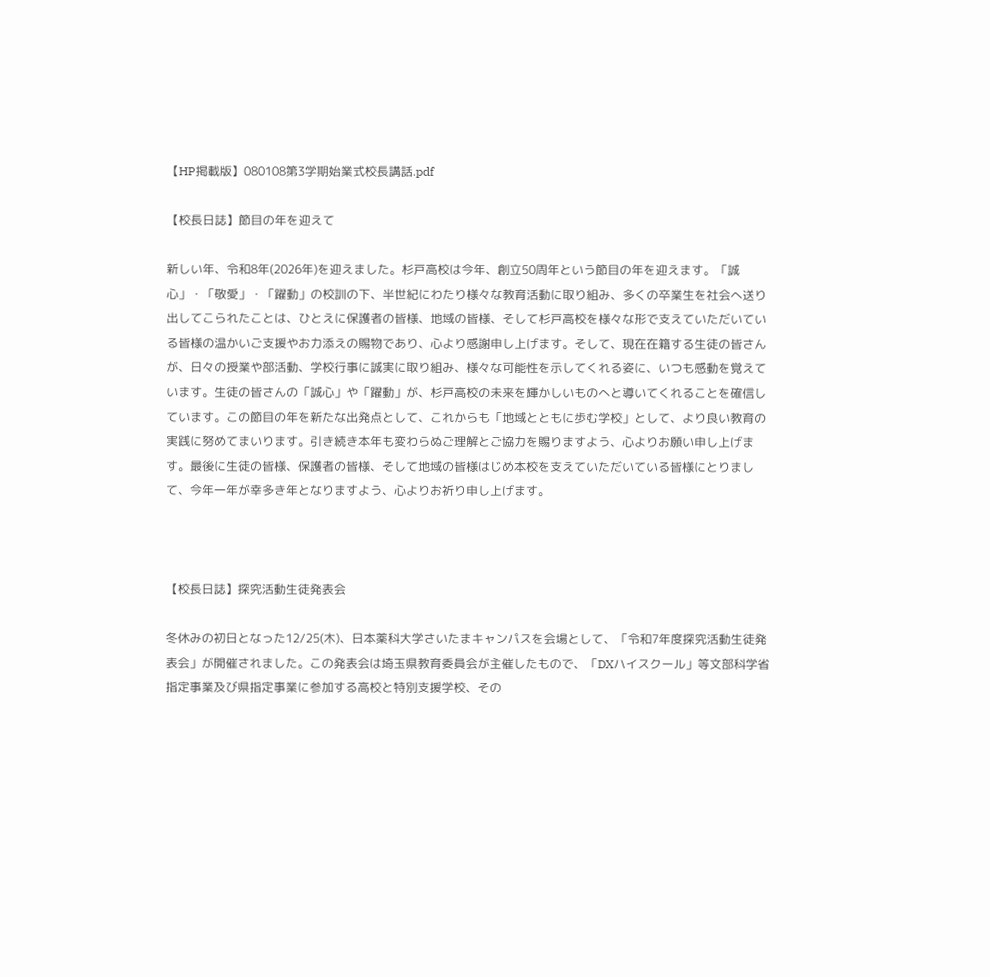【HP掲載版】080108第3学期始業式校長講話.pdf

【校長日誌】節目の年を迎えて

新しい年、令和8年(2026年)を迎えました。杉戸高校は今年、創立50周年という節目の年を迎えます。「誠心」・「敬愛」・「躍動」の校訓の下、半世紀にわたり様々な教育活動に取り組み、多くの卒業生を社会へ送り出してこられたことは、ひとえに保護者の皆様、地域の皆様、そして杉戸高校を様々な形で支えていただいている皆様の温かいご支援やお力添えの賜物であり、心より感謝申し上げます。そして、現在在籍する生徒の皆さんが、日々の授業や部活動、学校行事に誠実に取り組み、様々な可能性を示してくれる姿に、いつも感動を覚えています。生徒の皆さんの「誠心」や「躍動」が、杉戸高校の未来を輝かしいものへと導いてくれることを確信しています。この節目の年を新たな出発点として、これからも「地域とともに歩む学校」として、より良い教育の実践に努めてまいります。引き続き本年も変わらぬご理解とご協力を賜りますよう、心よりお願い申し上げます。最後に生徒の皆様、保護者の皆様、そして地域の皆様はじめ本校を支えていただいている皆様にとりまして、今年一年が幸多き年となりますよう、心よりお祈り申し上げます。



【校長日誌】探究活動生徒発表会

冬休みの初日となった12/25(木)、日本薬科大学さいたまキャンパスを会場として、「令和7年度探究活動生徒発表会」が開催されました。この発表会は埼玉県教育委員会が主催したもので、「DXハイスクール」等文部科学省指定事業及び県指定事業に参加する高校と特別支援学校、その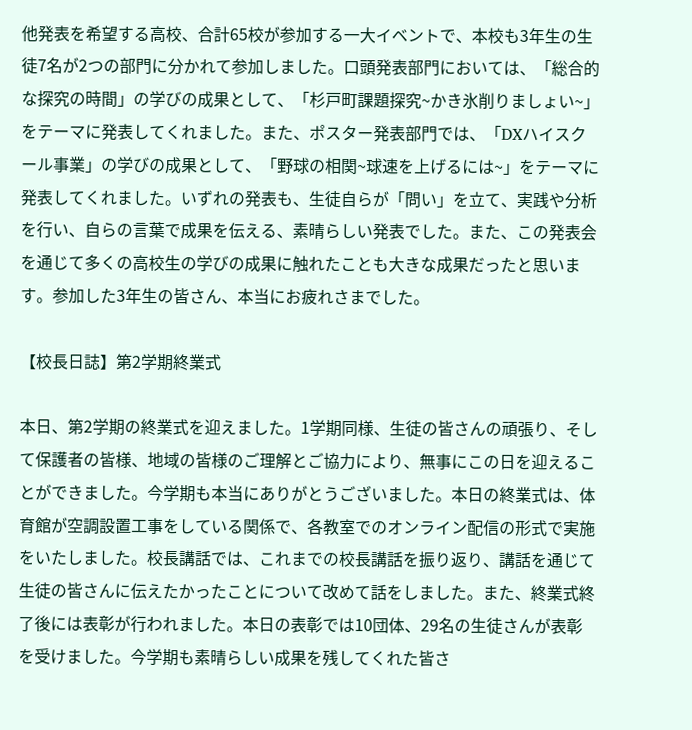他発表を希望する高校、合計65校が参加する一大イベントで、本校も3年生の生徒7名が2つの部門に分かれて参加しました。口頭発表部門においては、「総合的な探究の時間」の学びの成果として、「杉戸町課題探究~かき氷削りましょい~」をテーマに発表してくれました。また、ポスター発表部門では、「DXハイスクール事業」の学びの成果として、「野球の相関~球速を上げるには~」をテーマに発表してくれました。いずれの発表も、生徒自らが「問い」を立て、実践や分析を行い、自らの言葉で成果を伝える、素晴らしい発表でした。また、この発表会を通じて多くの高校生の学びの成果に触れたことも大きな成果だったと思います。参加した3年生の皆さん、本当にお疲れさまでした。

【校長日誌】第2学期終業式

本日、第2学期の終業式を迎えました。1学期同様、生徒の皆さんの頑張り、そして保護者の皆様、地域の皆様のご理解とご協力により、無事にこの日を迎えることができました。今学期も本当にありがとうございました。本日の終業式は、体育館が空調設置工事をしている関係で、各教室でのオンライン配信の形式で実施をいたしました。校長講話では、これまでの校長講話を振り返り、講話を通じて生徒の皆さんに伝えたかったことについて改めて話をしました。また、終業式終了後には表彰が行われました。本日の表彰では10団体、29名の生徒さんが表彰を受けました。今学期も素晴らしい成果を残してくれた皆さ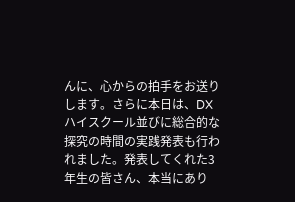んに、心からの拍手をお送りします。さらに本日は、DXハイスクール並びに総合的な探究の時間の実践発表も行われました。発表してくれた3年生の皆さん、本当にあり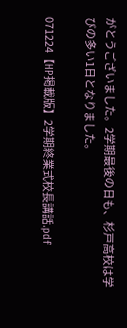がとうございました。2学期最後の日も、杉戸高校は学びの多い1日となりました。

071224【HP掲載版】2学期終業式校長講話.pdf